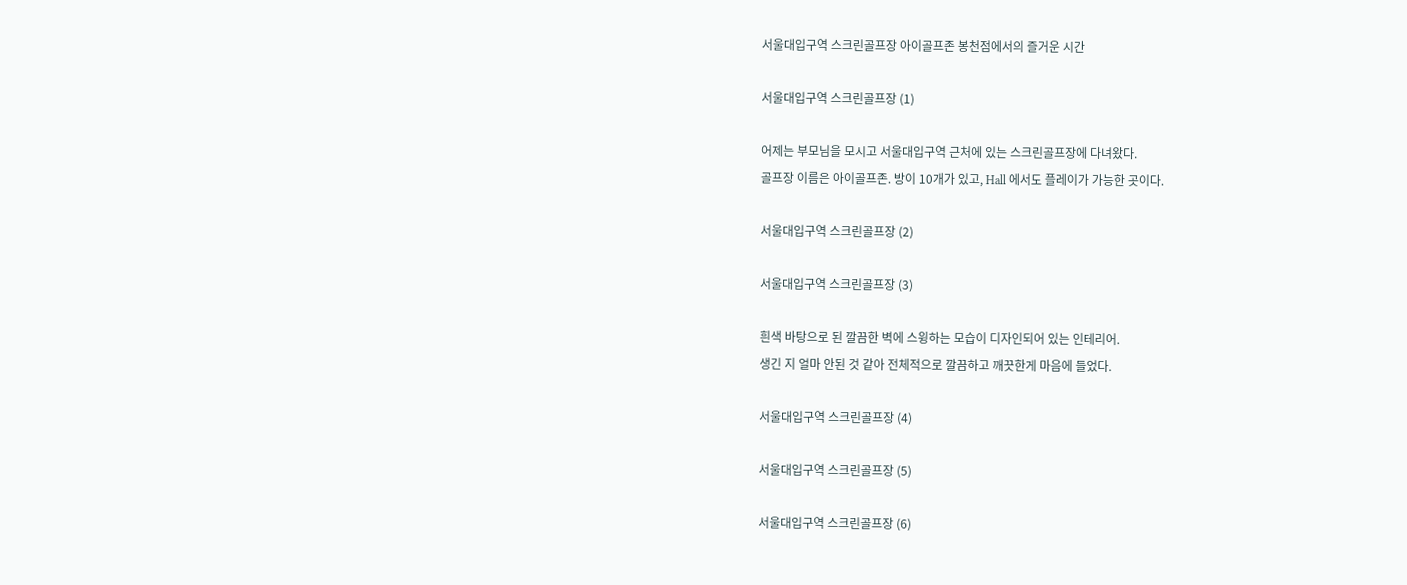서울대입구역 스크린골프장 아이골프존 봉천점에서의 즐거운 시간

서울대입구역 스크린골프장 (1)

어제는 부모님을 모시고 서울대입구역 근처에 있는 스크린골프장에 다녀왔다.
골프장 이름은 아이골프존. 방이 10개가 있고, Hall 에서도 플레이가 가능한 곳이다.

서울대입구역 스크린골프장 (2)

서울대입구역 스크린골프장 (3)

흰색 바탕으로 된 깔끔한 벽에 스윙하는 모습이 디자인되어 있는 인테리어.
생긴 지 얼마 안된 것 같아 전체적으로 깔끔하고 깨끗한게 마음에 들었다.

서울대입구역 스크린골프장 (4)

서울대입구역 스크린골프장 (5)

서울대입구역 스크린골프장 (6)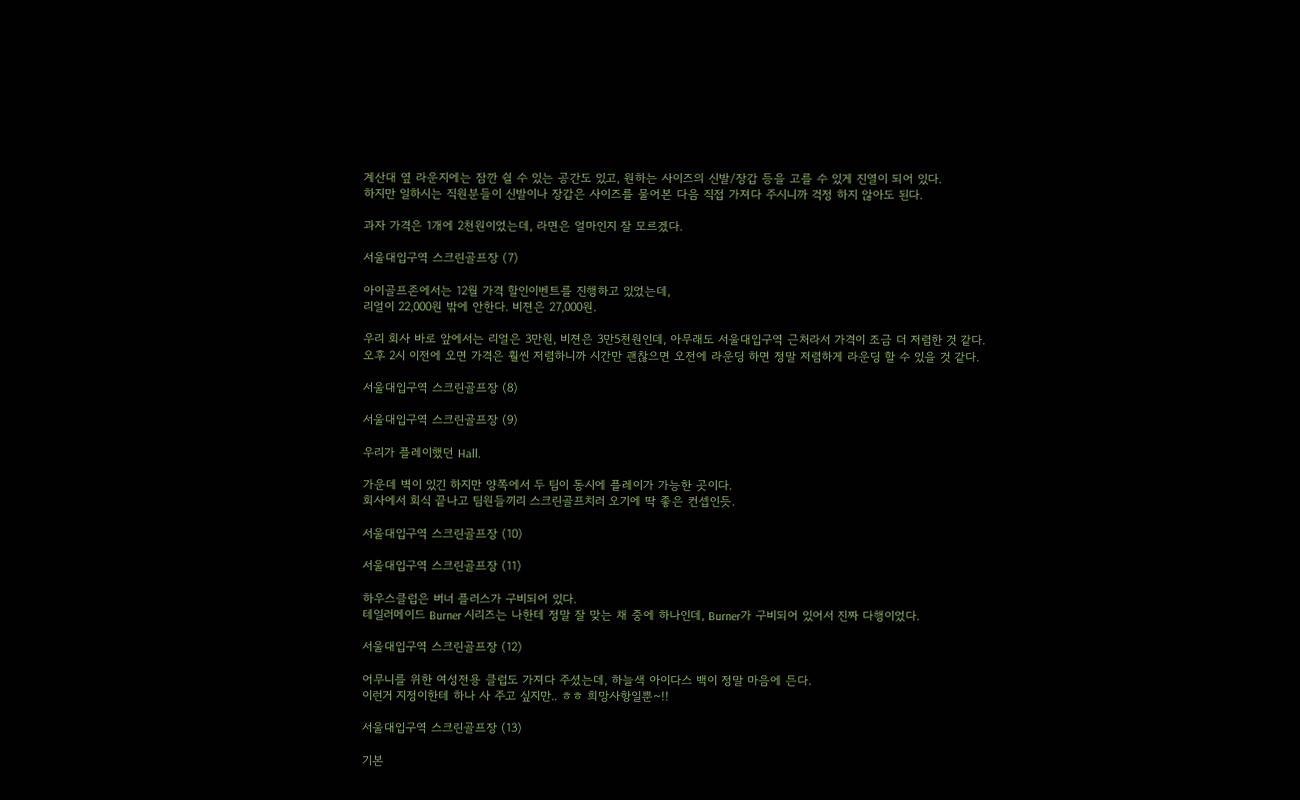계산대 옆 라운지에는 잠깐 쉴 수 있는 공간도 있고, 원하는 사이즈의 신발/장갑 등을 고를 수 있게 진열이 되어 있다.
하지만 일하시는 직원분들이 신발이나 장갑은 사이즈를 물어본 다음 직접 가져다 주시니까 걱정 하지 않아도 된다.

과자 가격은 1개에 2천원이었는데, 라면은 얼마인지 잘 모르겠다.

서울대입구역 스크린골프장 (7)

아이골프존에서는 12월 가격 할인이벤트를 진행하고 있었는데,
리얼이 22,000원 밖에 안한다. 비젼은 27,000원.

우리 회사 바로 앞에서는 리얼은 3만원, 비젼은 3만5천원인데, 아무래도 서울대입구역 근처라서 가격이 조금 더 저렴한 것 같다.
오후 2시 이전에 오면 가격은 훨씬 저렴하니까 시간만 괜찮으면 오전에 라운딩 하면 정말 저렴하게 라운딩 할 수 있을 것 같다.

서울대입구역 스크린골프장 (8)

서울대입구역 스크린골프장 (9)

우리가 플레이했던 Hall.

가운데 벽이 있긴 하지만 양쪽에서 두 팀이 동시에 플레이가 가능한 곳이다.
회사에서 회식 끝나고 팀원들끼리 스크린골프치러 오기에 딱 좋은 컨셉인듯.

서울대입구역 스크린골프장 (10)

서울대입구역 스크린골프장 (11)

하우스클럽은 버너 플러스가 구비되어 있다.
테일러메이드 Burner 시리즈는 나한테 정말 잘 맞는 채 중에 하나인데, Burner가 구비되어 있어서 진짜 다행이었다.

서울대입구역 스크린골프장 (12)

어무니를 위한 여성전용 클럽도 가져다 주셨는데, 하늘색 아이다스 백이 정말 마음에 든다.
이런거 지정이한테 하나 사 주고 싶지만.. ㅎㅎ 희망사항일뿐~!!

서울대입구역 스크린골프장 (13)

기본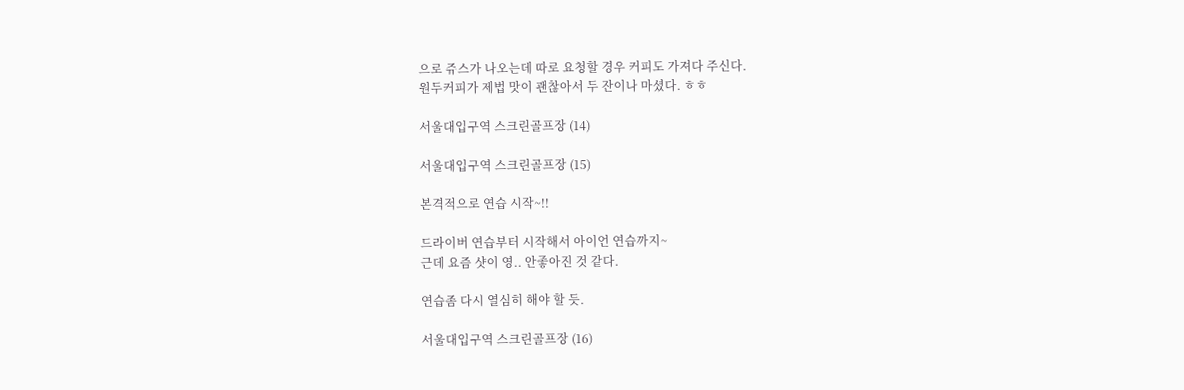으로 쥬스가 나오는데 따로 요청할 경우 커피도 가져다 주신다.
원두커피가 제법 맛이 괜찮아서 두 잔이나 마셨다. ㅎㅎ

서울대입구역 스크린골프장 (14)

서울대입구역 스크린골프장 (15)

본격적으로 연습 시작~!!

드라이버 연습부터 시작해서 아이언 연습까지~
근데 요즘 샷이 영.. 안좋아진 것 같다.

연습좀 다시 열심히 해야 할 듯.

서울대입구역 스크린골프장 (16)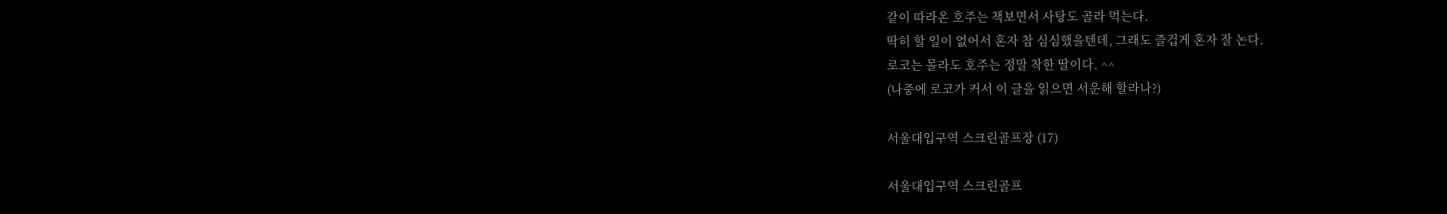같이 따라온 호주는 책보면서 사탕도 골라 먹는다.
딱히 할 일이 없어서 혼자 참 심심했을텐데, 그래도 즐겁게 혼자 잘 논다.
로코는 몰라도 호주는 정말 착한 딸이다. ^^
(나중에 로코가 커서 이 글을 읽으면 서운해 할라나?)

서울대입구역 스크린골프장 (17)

서울대입구역 스크린골프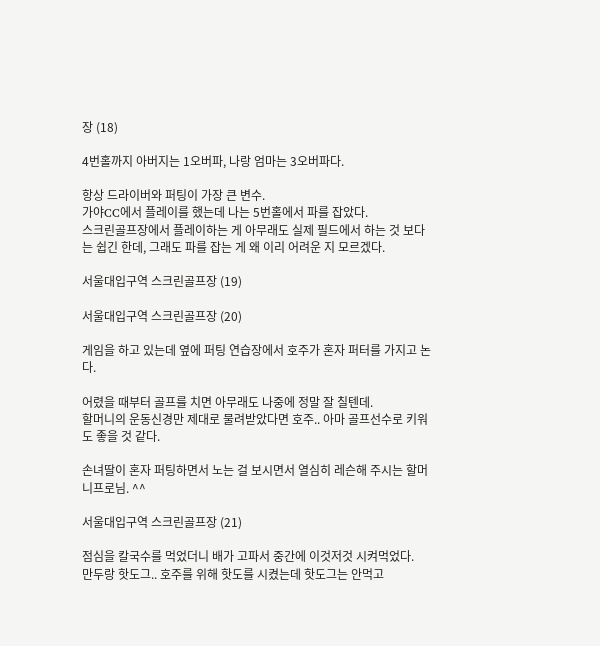장 (18)

4번홀까지 아버지는 1오버파, 나랑 엄마는 3오버파다.

항상 드라이버와 퍼팅이 가장 큰 변수.
가야CC에서 플레이를 했는데 나는 5번홀에서 파를 잡았다.
스크린골프장에서 플레이하는 게 아무래도 실제 필드에서 하는 것 보다는 쉽긴 한데, 그래도 파를 잡는 게 왜 이리 어려운 지 모르겠다.

서울대입구역 스크린골프장 (19)

서울대입구역 스크린골프장 (20)

게임을 하고 있는데 옆에 퍼팅 연습장에서 호주가 혼자 퍼터를 가지고 논다.

어렸을 때부터 골프를 치면 아무래도 나중에 정말 잘 칠텐데.
할머니의 운동신경만 제대로 물려받았다면 호주.. 아마 골프선수로 키워도 좋을 것 같다.

손녀딸이 혼자 퍼팅하면서 노는 걸 보시면서 열심히 레슨해 주시는 할머니프로님. ^^

서울대입구역 스크린골프장 (21)

점심을 칼국수를 먹었더니 배가 고파서 중간에 이것저것 시켜먹었다.
만두랑 핫도그.. 호주를 위해 핫도를 시켰는데 핫도그는 안먹고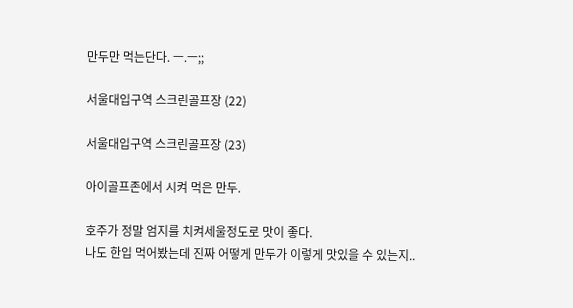만두만 먹는단다. ㅡ.ㅡ;;

서울대입구역 스크린골프장 (22)

서울대입구역 스크린골프장 (23)

아이골프존에서 시켜 먹은 만두.

호주가 정말 엄지를 치켜세울정도로 맛이 좋다.
나도 한입 먹어봤는데 진짜 어떻게 만두가 이렇게 맛있을 수 있는지..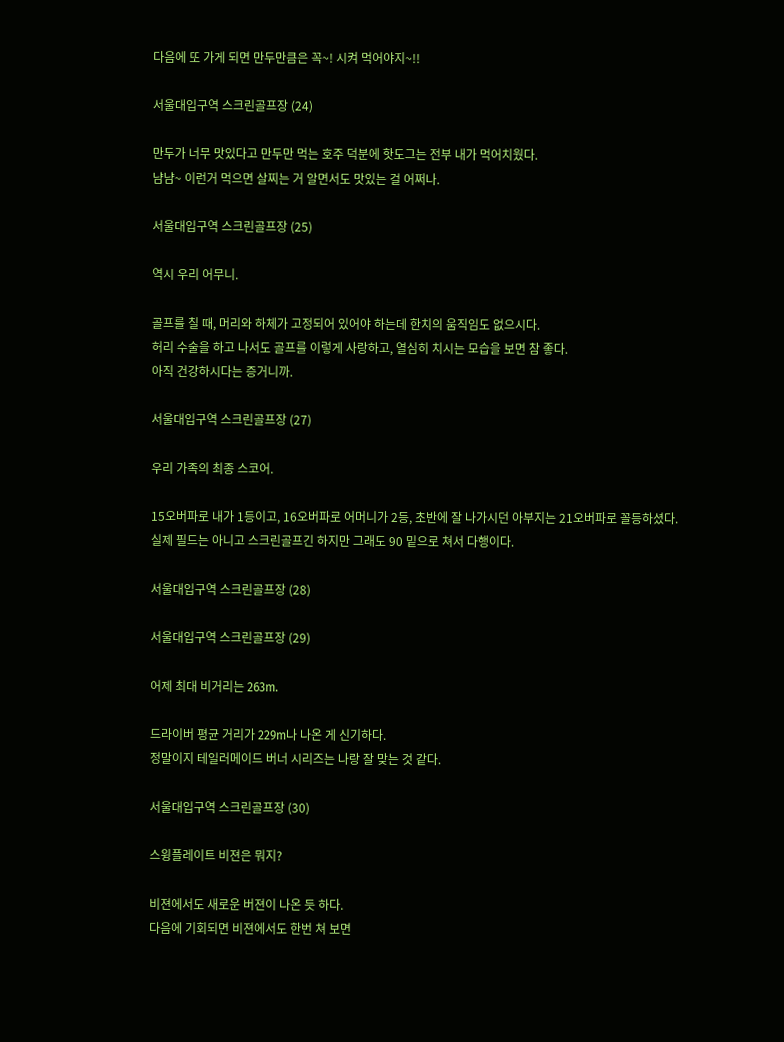다음에 또 가게 되면 만두만큼은 꼭~! 시켜 먹어야지~!!

서울대입구역 스크린골프장 (24)

만두가 너무 맛있다고 만두만 먹는 호주 덕분에 핫도그는 전부 내가 먹어치웠다.
냠냠~ 이런거 먹으면 살찌는 거 알면서도 맛있는 걸 어쩌나.

서울대입구역 스크린골프장 (25)

역시 우리 어무니.

골프를 칠 때, 머리와 하체가 고정되어 있어야 하는데 한치의 움직임도 없으시다.
허리 수술을 하고 나서도 골프를 이렇게 사랑하고, 열심히 치시는 모습을 보면 참 좋다.
아직 건강하시다는 증거니까.

서울대입구역 스크린골프장 (27)

우리 가족의 최종 스코어.

15오버파로 내가 1등이고, 16오버파로 어머니가 2등, 초반에 잘 나가시던 아부지는 21오버파로 꼴등하셨다.
실제 필드는 아니고 스크린골프긴 하지만 그래도 90 밑으로 쳐서 다행이다.

서울대입구역 스크린골프장 (28)

서울대입구역 스크린골프장 (29)

어제 최대 비거리는 263m.

드라이버 평균 거리가 229m나 나온 게 신기하다.
정말이지 테일러메이드 버너 시리즈는 나랑 잘 맞는 것 같다.

서울대입구역 스크린골프장 (30)

스윙플레이트 비젼은 뭐지?

비젼에서도 새로운 버젼이 나온 듯 하다.
다음에 기회되면 비젼에서도 한번 쳐 보면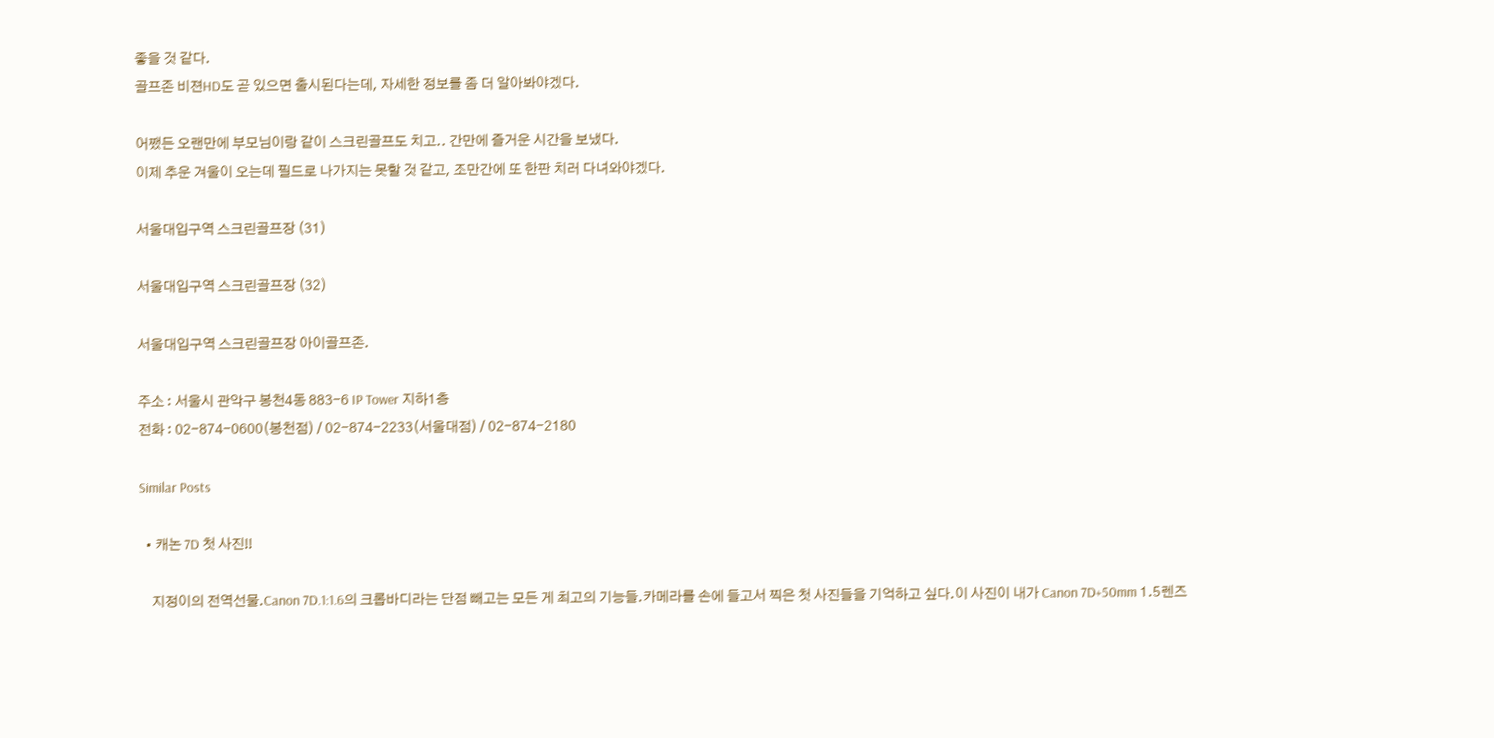좋을 것 같다.
골프존 비젼HD도 곧 있으면 출시된다는데, 자세한 정보를 좀 더 알아봐야겠다.

어쨌든 오랜만에 부모님이랑 같이 스크린골프도 치고.. 간만에 즐거운 시간을 보냈다.
이제 추운 겨울이 오는데 필드로 나가지는 못할 것 같고, 조만간에 또 한판 치러 다녀와야겠다.

서울대입구역 스크린골프장 (31)

서울대입구역 스크린골프장 (32)

서울대입구역 스크린골프장 아이골프존.

주소 : 서울시 관악구 봉천4동 883-6 IP Tower 지하1층
전화 : 02-874-0600(봉천점) / 02-874-2233(서울대점) / 02-874-2180

Similar Posts

  • 캐논 7D 첫 사진!!

    지정이의 전역선물.Canon 7D.1:1.6의 크롭바디라는 단점 빼고는 모든 게 최고의 기능들.카메라를 손에 들고서 찍은 첫 사진들을 기억하고 싶다.이 사진이 내가 Canon 7D+50mm 1.5렌즈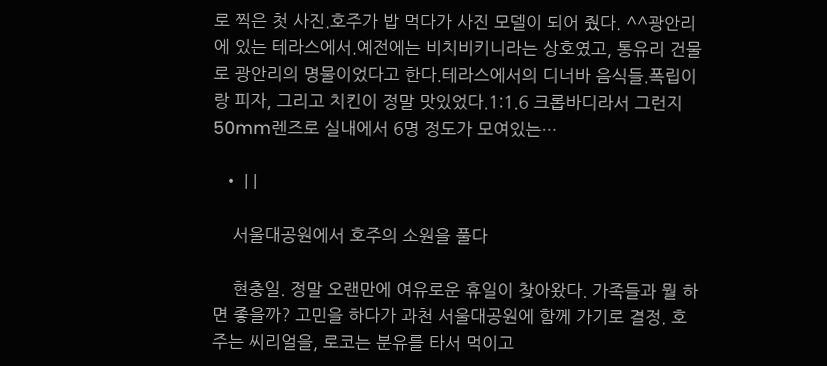로 찍은 첫 사진.호주가 밥 먹다가 사진 모델이 되어 줬다. ^^광안리에 있는 테라스에서.예전에는 비치비키니라는 상호였고, 통유리 건물로 광안리의 명물이었다고 한다.테라스에서의 디너바 음식들.폭립이랑 피자, 그리고 치킨이 정말 맛있었다.1:1.6 크롭바디라서 그런지 50mm렌즈로 실내에서 6명 정도가 모여있는…

  • | |

    서울대공원에서 호주의 소원을 풀다

    현충일. 정말 오랜만에 여유로운 휴일이 찾아왔다. 가족들과 뭘 하면 좋을까? 고민을 하다가 과천 서울대공원에 함께 가기로 결정. 호주는 씨리얼을, 로코는 분유를 타서 먹이고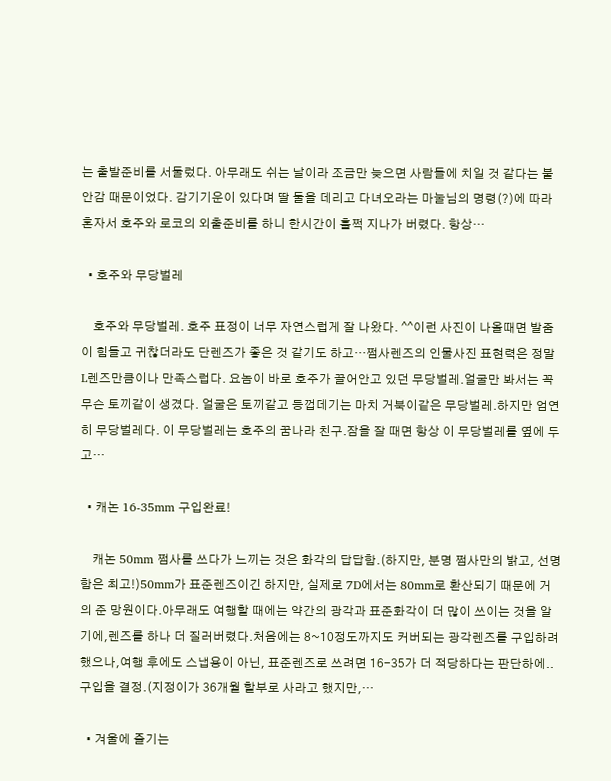는 출발준비를 서둘렀다. 아무래도 쉬는 날이라 조금만 늦으면 사람들에 치일 것 같다는 불안감 때문이었다. 감기기운이 있다며 딸 둘을 데리고 다녀오라는 마눌님의 명령(?)에 따라 혼자서 호주와 로코의 외출준비를 하니 한시간이 훌쩍 지나가 버렸다. 항상…

  • 호주와 무당벌레

    호주와 무당벌레. 호주 표정이 너무 자연스럽게 잘 나왔다. ^^이런 사진이 나올때면 발줌이 힘들고 귀찮더라도 단렌즈가 좋은 것 같기도 하고…쩜사렌즈의 인물사진 표현력은 정말 L렌즈만큼이나 만족스럽다. 요놈이 바로 호주가 끌어안고 있던 무당벌레.얼굴만 봐서는 꼭 무슨 토끼같이 생겼다. 얼굴은 토끼같고 등껍데기는 마치 거북이같은 무당벌레.하지만 엄연히 무당벌레다. 이 무당벌레는 호주의 꿈나라 친구.잠을 잘 때면 항상 이 무당벌레를 옆에 두고…

  • 캐논 16-35mm 구입완료!

    캐논 50mm 쩜사를 쓰다가 느끼는 것은 화각의 답답함.(하지만, 분명 쩜사만의 밝고, 선명함은 최고!)50mm가 표준렌즈이긴 하지만, 실제로 7D에서는 80mm로 환산되기 때문에 거의 준 망원이다.아무래도 여행할 때에는 약간의 광각과 표준화각이 더 많이 쓰이는 것을 알기에,렌즈를 하나 더 질러버렸다.처음에는 8~10정도까지도 커버되는 광각렌즈를 구입하려했으나,여행 후에도 스냅용이 아닌, 표준렌즈로 쓰려면 16-35가 더 적당하다는 판단하에.. 구입을 결정.(지정이가 36개월 할부로 사라고 했지만,…

  • 겨울에 즐기는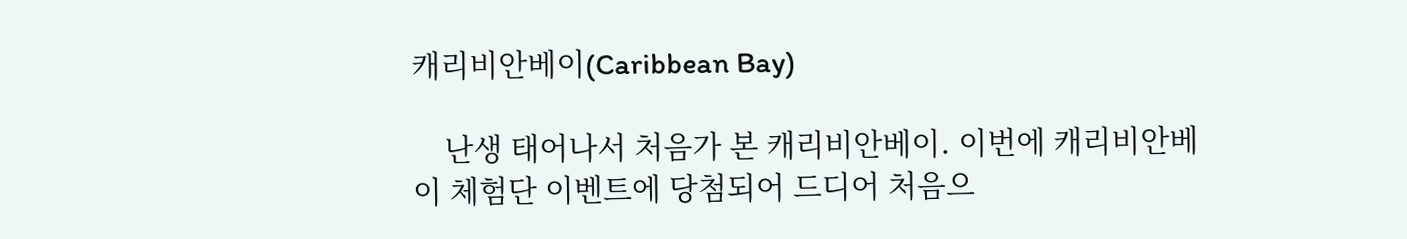캐리비안베이(Caribbean Bay)

    난생 태어나서 처음가 본 캐리비안베이. 이번에 캐리비안베이 체험단 이벤트에 당첨되어 드디어 처음으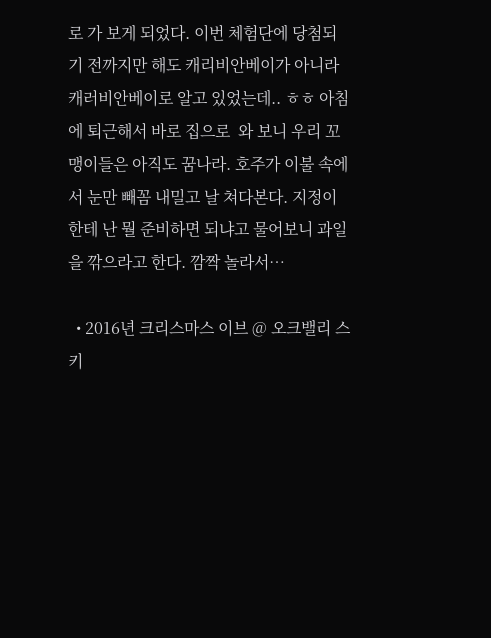로 가 보게 되었다. 이번 체험단에 당첨되기 전까지만 해도 캐리비안베이가 아니라 캐러비안베이로 알고 있었는데.. ㅎㅎ 아침에 퇴근해서 바로 집으로  와 보니 우리 꼬맹이들은 아직도 꿈나라. 호주가 이불 속에서 눈만 빼꼼 내밀고 날 쳐다본다. 지정이한테 난 뭘 준비하면 되냐고 물어보니 과일을 깎으라고 한다. 깜짝 놀라서…

  • 2016년 크리스마스 이브 @ 오크밸리 스키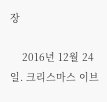장

    2016년 12월 24일. 크리스마스 이브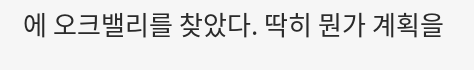에 오크밸리를 찾았다. 딱히 뭔가 계획을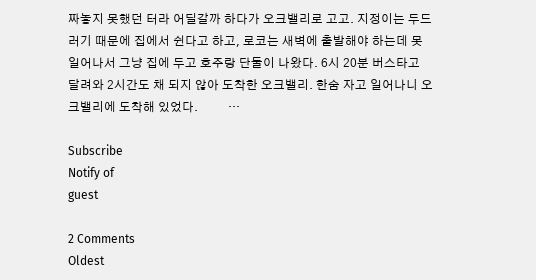짜놓지 못했던 터라 어딜갈까 하다가 오크밸리로 고고. 지정이는 두드러기 때문에 집에서 쉰다고 하고, 로코는 새벽에 출발해야 하는데 못일어나서 그냥 집에 두고 호주랑 단둘이 나왔다. 6시 20분 버스타고 달려와 2시간도 채 되지 않아 도착한 오크밸리. 한숨 자고 일어나니 오크밸리에 도착해 있었다.          …

Subscribe
Notify of
guest

2 Comments
Oldest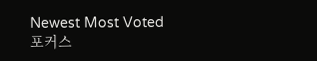Newest Most Voted
포커스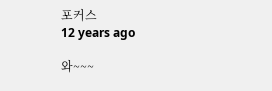포커스
12 years ago

와~~~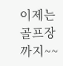이제는 골프장까지~~